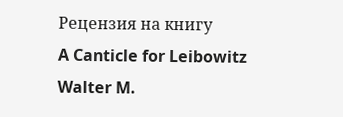Рецензия на книгу
A Canticle for Leibowitz
Walter M.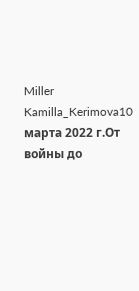Miller
Kamilla_Kerimova10 марта 2022 г.От войны до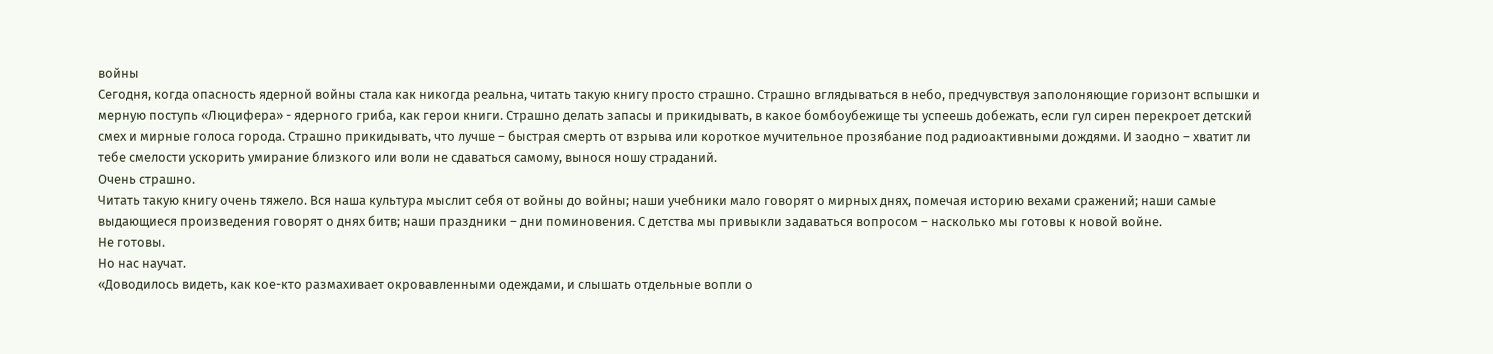войны
Сегодня, когда опасность ядерной войны стала как никогда реальна, читать такую книгу просто страшно. Страшно вглядываться в небо, предчувствуя заполоняющие горизонт вспышки и мерную поступь «Люцифера» - ядерного гриба, как герои книги. Страшно делать запасы и прикидывать, в какое бомбоубежище ты успеешь добежать, если гул сирен перекроет детский смех и мирные голоса города. Страшно прикидывать, что лучше – быстрая смерть от взрыва или короткое мучительное прозябание под радиоактивными дождями. И заодно – хватит ли тебе смелости ускорить умирание близкого или воли не сдаваться самому, вынося ношу страданий.
Очень страшно.
Читать такую книгу очень тяжело. Вся наша культура мыслит себя от войны до войны; наши учебники мало говорят о мирных днях, помечая историю вехами сражений; наши самые выдающиеся произведения говорят о днях битв; наши праздники – дни поминовения. С детства мы привыкли задаваться вопросом – насколько мы готовы к новой войне.
Не готовы.
Но нас научат.
«Доводилось видеть, как кое-кто размахивает окровавленными одеждами, и слышать отдельные вопли о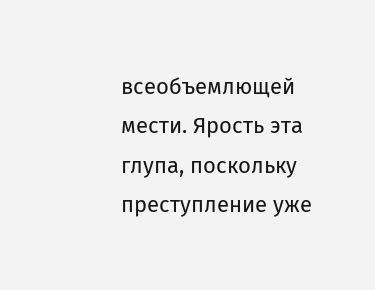всеобъемлющей мести. Ярость эта глупа, поскольку преступление уже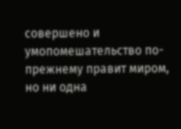совершено и умопомешательство по-прежнему правит миром, но ни одна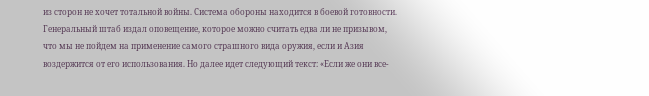из сторон не хочет тотальной войны. Система обороны находится в боевой готовности. Генеральный штаб издал оповещение, которое можно считать едва ли не призывом, что мы не пойдем на применение самого страшного вида оружия, если и Азия воздержится от его использования. Но далее идет следующий текст: «Если же они все-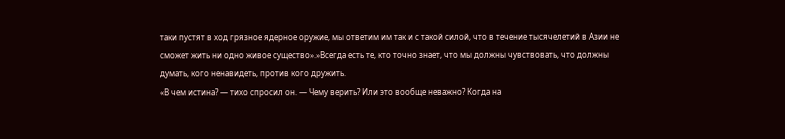таки пустят в ход грязное ядерное оружие, мы ответим им так и с такой силой, что в течение тысячелетий в Азии не сможет жить ни одно живое существо».»Всегда есть те, кто точно знает, что мы должны чувствовать, что должны думать, кого ненавидеть, против кого дружить.
«В чем истина? — тихо спросил он. — Чему верить? Или это вообще неважно? Когда на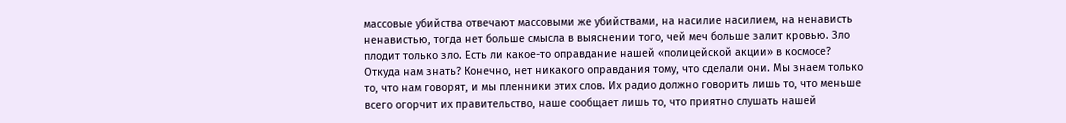массовые убийства отвечают массовыми же убийствами, на насилие насилием, на ненависть ненавистью, тогда нет больше смысла в выяснении того, чей меч больше залит кровью. Зло плодит только зло. Есть ли какое-то оправдание нашей «полицейской акции» в космосе? Откуда нам знать? Конечно, нет никакого оправдания тому, что сделали они. Мы знаем только то, что нам говорят, и мы пленники этих слов. Их радио должно говорить лишь то, что меньше всего огорчит их правительство, наше сообщает лишь то, что приятно слушать нашей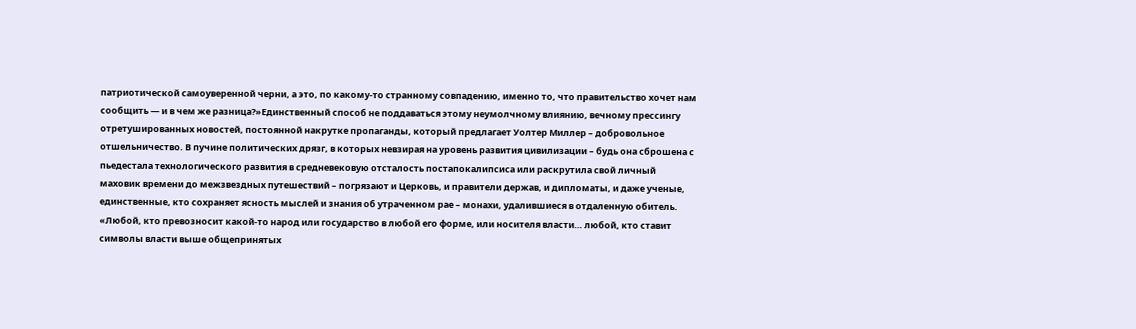патриотической самоуверенной черни, а это, по какому-то странному совпадению, именно то, что правительство хочет нам сообщить — и в чем же разница?»Единственный способ не поддаваться этому неумолчному влиянию, вечному прессингу отретушированных новостей, постоянной накрутке пропаганды, который предлагает Уолтер Миллер – добровольное отшельничество. В пучине политических дрязг, в которых невзирая на уровень развития цивилизации – будь она сброшена с пьедестала технологического развития в средневековую отсталость постапокалипсиса или раскрутила свой личный маховик времени до межзвездных путешествий – погрязают и Церковь, и правители держав, и дипломаты, и даже ученые, единственные, кто сохраняет ясность мыслей и знания об утраченном рае – монахи, удалившиеся в отдаленную обитель.
«Любой, кто превозносит какой-то народ или государство в любой его форме, или носителя власти… любой, кто ставит символы власти выше общепринятых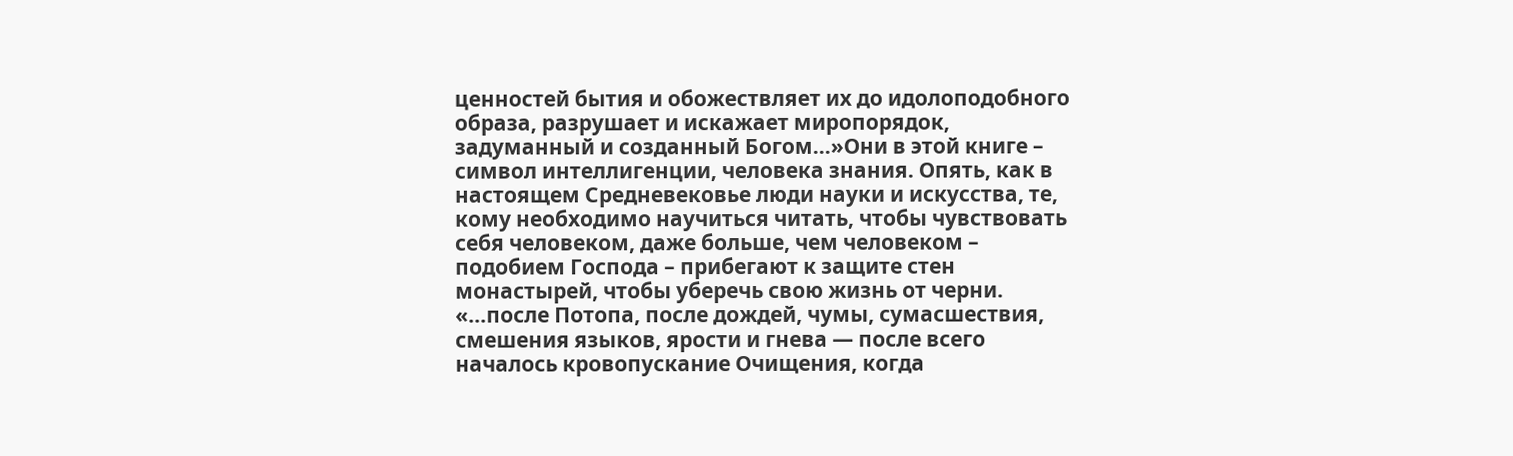ценностей бытия и обожествляет их до идолоподобного образа, разрушает и искажает миропорядок, задуманный и созданный Богом…»Они в этой книге – символ интеллигенции, человека знания. Опять, как в настоящем Средневековье люди науки и искусства, те, кому необходимо научиться читать, чтобы чувствовать себя человеком, даже больше, чем человеком – подобием Господа – прибегают к защите стен монастырей, чтобы уберечь свою жизнь от черни.
«...после Потопа, после дождей, чумы, сумасшествия, смешения языков, ярости и гнева — после всего началось кровопускание Очищения, когда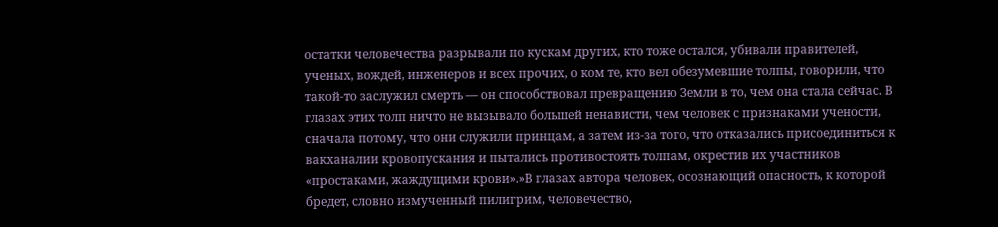остатки человечества разрывали по кускам других, кто тоже остался, убивали правителей, ученых, вождей, инженеров и всех прочих, о ком те, кто вел обезумевшие толпы, говорили, что такой-то заслужил смерть — он способствовал превращению Земли в то, чем она стала сейчас. В глазах этих толп ничто не вызывало большей ненависти, чем человек с признаками учености, сначала потому, что они служили принцам, а затем из-за того, что отказались присоединиться к вакханалии кровопускания и пытались противостоять толпам, окрестив их участников «простаками, жаждущими крови».»В глазах автора человек, осознающий опасность, к которой бредет, словно измученный пилигрим, человечество,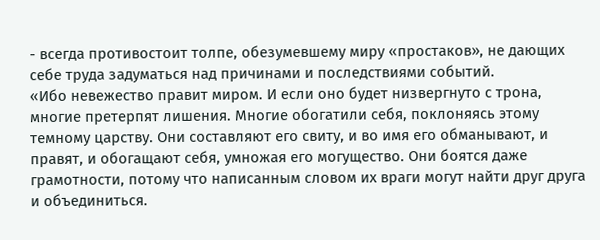- всегда противостоит толпе, обезумевшему миру «простаков», не дающих себе труда задуматься над причинами и последствиями событий.
«Ибо невежество правит миром. И если оно будет низвергнуто с трона, многие претерпят лишения. Многие обогатили себя, поклоняясь этому темному царству. Они составляют его свиту, и во имя его обманывают, и правят, и обогащают себя, умножая его могущество. Они боятся даже грамотности, потому что написанным словом их враги могут найти друг друга и объединиться.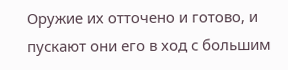Оружие их отточено и готово, и пускают они его в ход с большим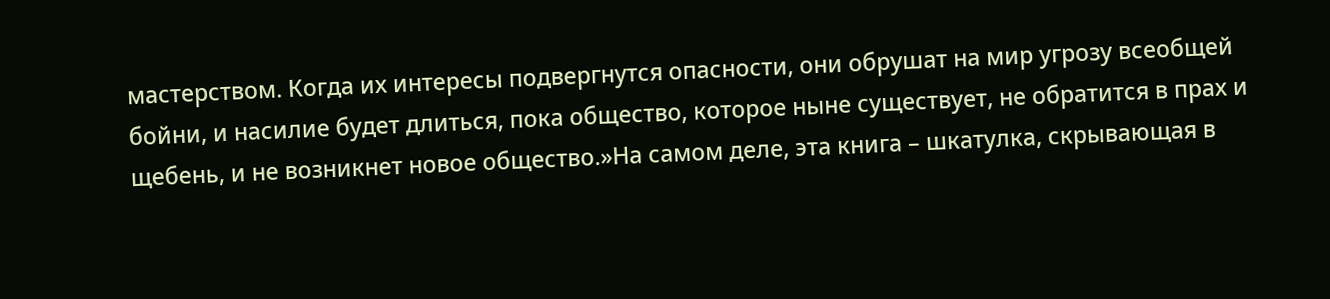мастерством. Когда их интересы подвергнутся опасности, они обрушат на мир угрозу всеобщей бойни, и насилие будет длиться, пока общество, которое ныне существует, не обратится в прах и щебень, и не возникнет новое общество.»На самом деле, эта книга – шкатулка, скрывающая в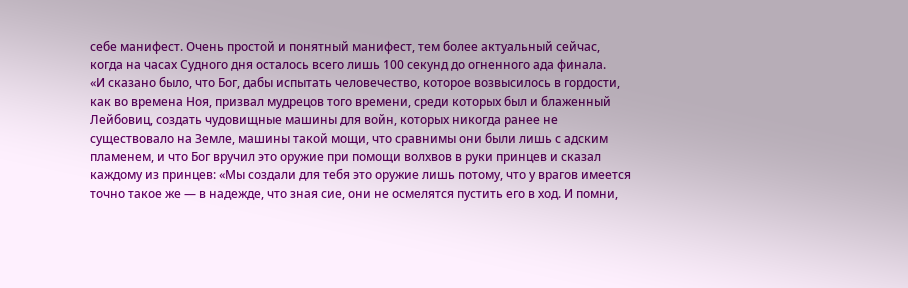себе манифест. Очень простой и понятный манифест, тем более актуальный сейчас, когда на часах Судного дня осталось всего лишь 100 секунд до огненного ада финала.
«И сказано было, что Бог, дабы испытать человечество, которое возвысилось в гордости, как во времена Ноя, призвал мудрецов того времени, среди которых был и блаженный Лейбовиц, создать чудовищные машины для войн, которых никогда ранее не существовало на Земле, машины такой мощи, что сравнимы они были лишь с адским пламенем, и что Бог вручил это оружие при помощи волхвов в руки принцев и сказал каждому из принцев: «Мы создали для тебя это оружие лишь потому, что у врагов имеется точно такое же — в надежде, что зная сие, они не осмелятся пустить его в ход. И помни,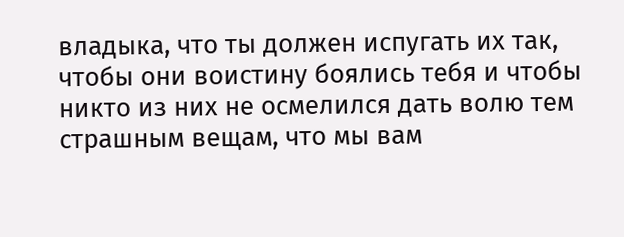владыка, что ты должен испугать их так, чтобы они воистину боялись тебя и чтобы никто из них не осмелился дать волю тем страшным вещам, что мы вам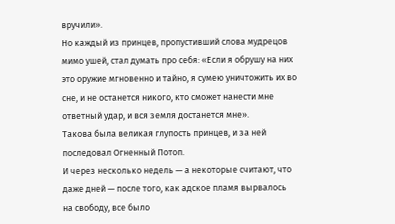вручили».
Но каждый из принцев, пропустивший слова мудрецов мимо ушей, стал думать про себя: «Если я обрушу на них это оружие мгновенно и тайно, я сумею уничтожить их во сне, и не останется никого, кто сможет нанести мне ответный удар, и вся земля достанется мне».
Такова была великая глупость принцев, и за ней последовал Огненный Потоп.
И через несколько недель — а некоторые считают, что даже дней — после того, как адское пламя вырвалось на свободу, все было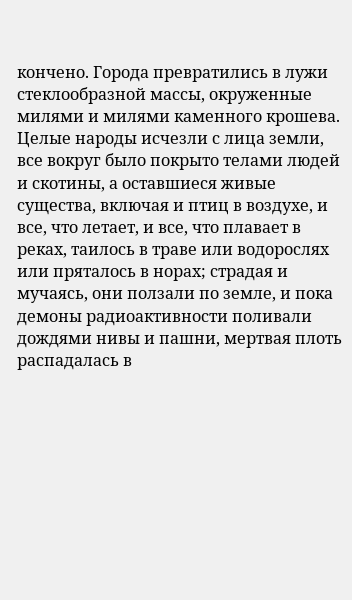кончено. Города превратились в лужи стеклообразной массы, окруженные милями и милями каменного крошева. Целые народы исчезли с лица земли, все вокруг было покрыто телами людей и скотины, а оставшиеся живые существа, включая и птиц в воздухе, и все, что летает, и все, что плавает в реках, таилось в траве или водорослях или пряталось в норах; страдая и мучаясь, они ползали по земле, и пока демоны радиоактивности поливали дождями нивы и пашни, мертвая плоть распадалась в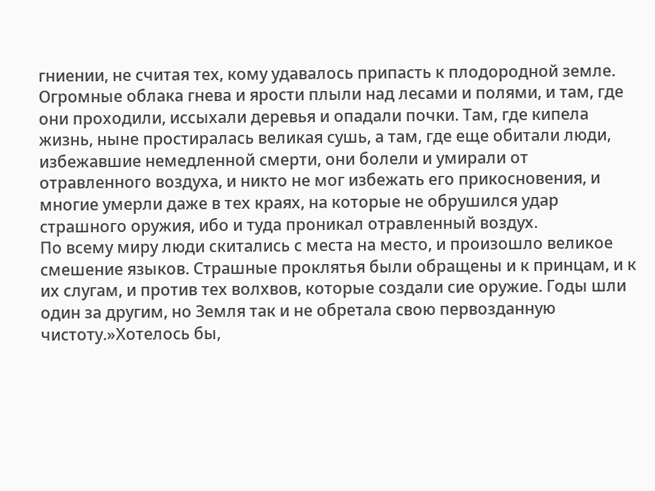гниении, не считая тех, кому удавалось припасть к плодородной земле. Огромные облака гнева и ярости плыли над лесами и полями, и там, где они проходили, иссыхали деревья и опадали почки. Там, где кипела жизнь, ныне простиралась великая сушь, а там, где еще обитали люди, избежавшие немедленной смерти, они болели и умирали от отравленного воздуха, и никто не мог избежать его прикосновения, и многие умерли даже в тех краях, на которые не обрушился удар страшного оружия, ибо и туда проникал отравленный воздух.
По всему миру люди скитались с места на место, и произошло великое смешение языков. Страшные проклятья были обращены и к принцам, и к их слугам, и против тех волхвов, которые создали сие оружие. Годы шли один за другим, но Земля так и не обретала свою первозданную чистоту.»Хотелось бы,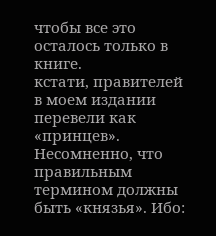чтобы все это осталось только в книге.
кстати, правителей в моем издании перевели как «принцев». Несомненно, что правильным термином должны быть «князья». Ибо: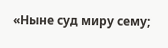«Ныне суд миру сему;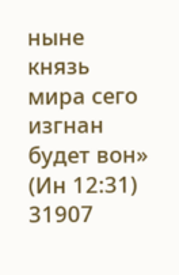ныне князь мира сего изгнан будет вон» (Ин 12:31)
31907